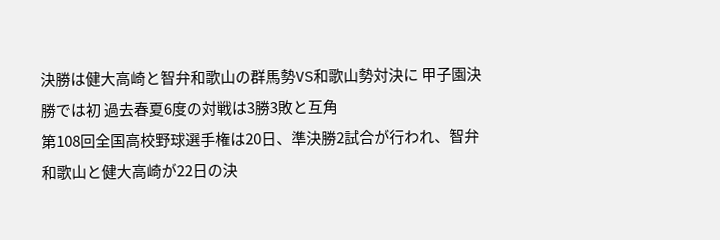決勝は健大高崎と智弁和歌山の群馬勢VS和歌山勢対決に 甲子園決勝では初 過去春夏6度の対戦は3勝3敗と互角
第108回全国高校野球選手権は20日、準決勝2試合が行われ、智弁和歌山と健大高崎が22日の決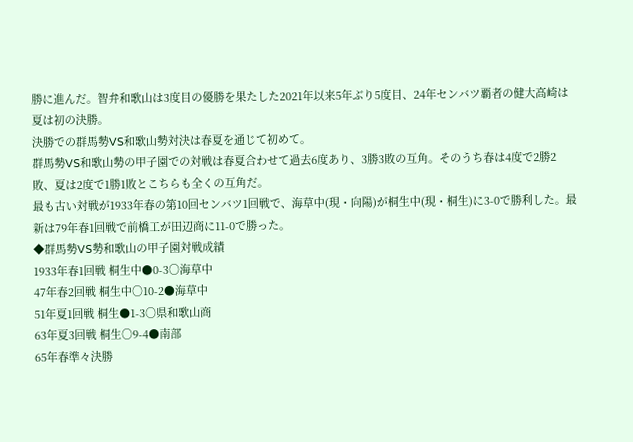勝に進んだ。智弁和歌山は3度目の優勝を果たした2021年以来5年ぶり5度目、24年センバツ覇者の健大高崎は夏は初の決勝。
決勝での群馬勢VS和歌山勢対決は春夏を通じて初めて。
群馬勢VS和歌山勢の甲子園での対戦は春夏合わせて過去6度あり、3勝3敗の互角。そのうち春は4度で2勝2敗、夏は2度で1勝1敗とこちらも全くの互角だ。
最も古い対戦が1933年春の第10回センバツ1回戦で、海草中(現・向陽)が桐生中(現・桐生)に3-0で勝利した。最新は79年春1回戦で前橋工が田辺商に11-0で勝った。
◆群馬勢VS勢和歌山の甲子園対戦成績
1933年春1回戦 桐生中●0-3○海草中
47年春2回戦 桐生中○10-2●海草中
51年夏1回戦 桐生●1-3○県和歌山商
63年夏3回戦 桐生○9-4●南部
65年春準々決勝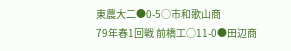東農大二●0-5○市和歌山商
79年春1回戦 前橋工○11-0●田辺商